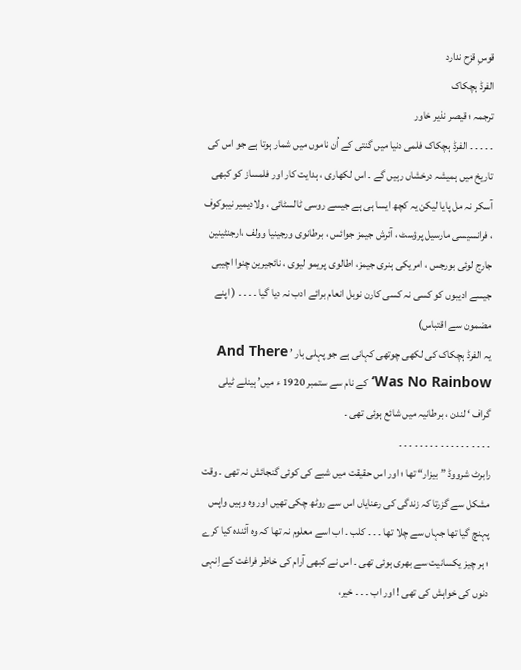قوسِ قزح ندارد
الفرڈ ہچکاک
ترجمہ ؛ قیصر نذیر خاور
۔ ۔ ۔ ۔ ۔ الفرڈ ہچکاک فلمی دنیا میں گنتی کے اُن ناموں میں شمار ہوتا ہے جو اس کی تاریخ میں ہمیشہ درخشاں رہیں گے ۔ اس لکھاری ، ہدایت کار اور فلمساز کو کبھی آسکر نہ مل پایا لیکن یہ کچھ ایسا ہی ہے جیسے روسی ٹالسٹائی ، ولادیمیر نیبوکوف ، فرانسیسی مارسیل پرؤسٹ ، آئرش جیمز جوائس ، برطانوی ورجینیا وولف ،ارجنٹینین جارج لوئی بورجس ، امریکی ہنری جیمز، اطالوی پریمو لیوی ، نائجیرین چنوا اچیبی جیسے ادیبوں کو کسی نہ کسی کارن نوبل انعام برائے ادب نہ دیا گیا ۔ ۔ ۔ ۔ ( اپنے مضمون سے اقتباس)
یہ الفرڈ ہچکاک کی لکھی چوتھی کہانی ہے جو پہلی بار ’ And There Was No Rainbow‘ کے نام سے ستمبر 1920 ء میں’ ہینلے ٹیلی گراف ‘ لندن ، برطانیہ میں شائع ہوئی تھی ۔
۔ ۔ ۔ ۔ ۔ ۔ ۔ ۔ ۔ ۔ ۔ ۔ ۔ ۔ ۔ ۔ ۔ ۔
رابرٹ شرووڈ ”بیزار“ تھا ؛ اور اس حقیقت میں شبے کی کوئی گنجائش نہ تھی ۔ وقت مشکل سے گزرتا کہ زندگی کی رعنایاں اس سے روٹھ چکی تھیں اور وہ وہیں واپس پہنچ گیا تھا جہاں سے چلا تھا ۔ ۔ ۔ کلب ۔ اب اسے معلوم نہ تھا کہ وہ آئندہ کیا کرے ؛ ہر چیز یکسانیت سے بھری ہوئی تھی ۔ اس نے کبھی آرام کی خاطر فراغت کے اِنہی دنوں کی خواہش کی تھی ! اور اب ۔ ۔ ۔ خیر،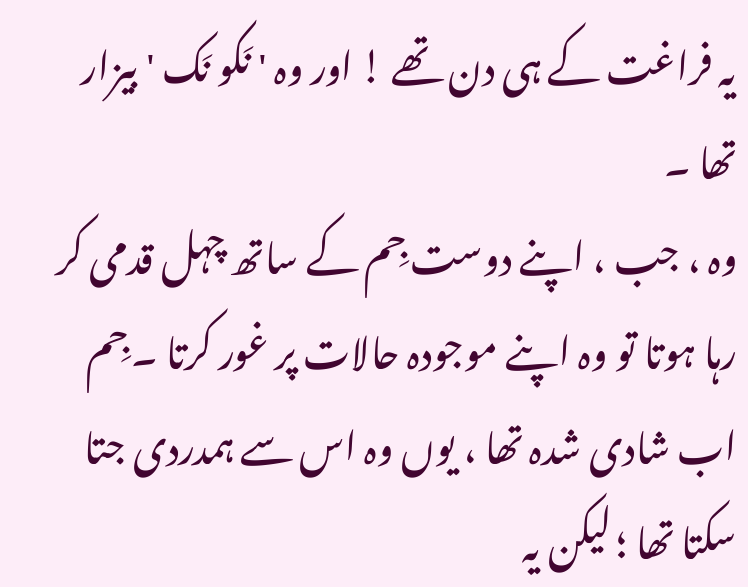یہ فراغت کے ہی دن تھے ! اور وہ ' نَکو نَک ' بیزار تھا ۔
وہ ، جب ، اپنے دوست جِم کے ساتھ چہل قدمی کر رہا ہوتا تو وہ اپنے موجودہ حالات پر غور کرتا ۔ جِم اب شادی شدہ تھا ، یوں وہ اس سے ہمدردی جتا سکتا تھا ؛ لیکن یہ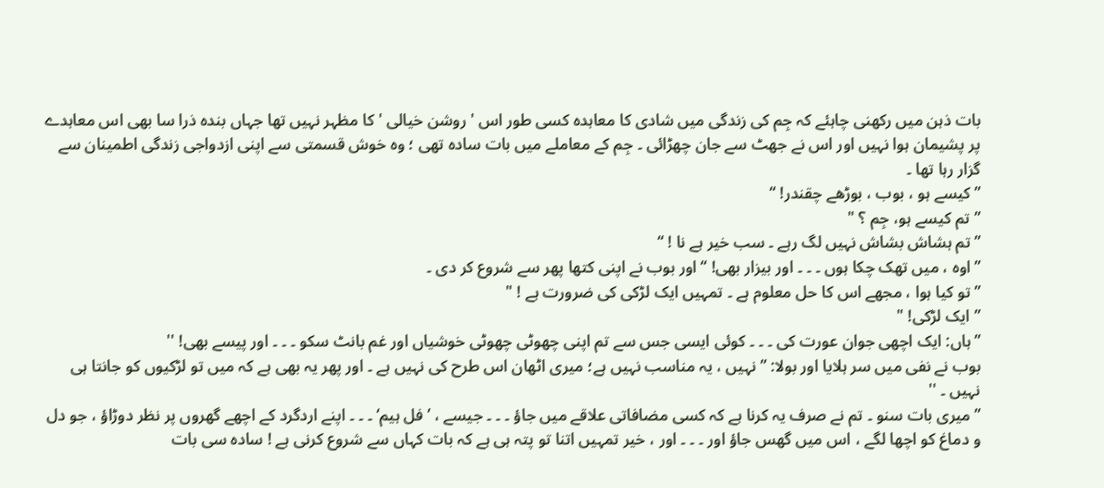بات ذہن میں رکھنی چاہئے کہ جِم کی زندگی میں شادی کا معاہدہ کسی طور اس ' روشن خیالی ' کا مظہر نہیں تھا جہاں بندہ ذرا سا بھی اس معاہدے پر پشیمان ہوا نہیں اور اس نے جھٹ سے جان چھڑائی ۔ جِم کے معاملے میں بات سادہ تھی ؛ وہ خوش قسمتی سے اپنی ازدواجی زندگی اطمینان سے گزار رہا تھا ۔
” کیسے ہو ، بوب ، بوڑھے چقندر! “
” تم کیسے ہو، جِم ؟ "
” تم ہشاش بشاش نہیں لگ رہے ۔ سب خیر ہے نا ! “
” اوہ ، میں تھک چکا ہوں ۔ ۔ ۔ اور بیزار بھی! “ اور بوب نے اپنی کتھا پھر سے شروع کر دی ۔
” تو کیا ہوا ، مجھے اس کا حل معلوم ہے ۔ تمہیں ایک لڑکی کی ضرورت ہے ! "
” ایک لڑکی! "
” ہاں: ایک اچھی جوان عورت کی ۔ ۔ ۔ کوئی ایسی جس سے تم اپنی چھوٹی چھوٹی خوشیاں اور غم بانٹ سکو ۔ ۔ ۔ اور پیسے بھی! ''
بوب نے نفی میں سر ہلایا اور بولا: ” نہیں ، یہ مناسب نہیں ہے؛ میری اٹھان اس طرح کی نہیں ہے ۔ اور پھر یہ بھی ہے کہ میں تو لڑکیوں کو جانتا ہی نہیں ۔ ''
” میری بات سنو ۔ تم نے صرف یہ کرنا ہے کہ کسی مضافاتی علاقے میں جاؤ ۔ ۔ ۔ جیسے ، ’فل ہیم‘ ۔ ۔ ۔ اپنے اردگرد کے اچھے گھروں پر نظر دوڑاؤ ، جو دل و دماغ کو اچھا لگے ، اس میں گھس جاؤ اور ۔ ۔ ۔ اور ، خیر تمہیں اتنا تو پتہ ہی ہے کہ بات کہاں سے شروع کرنی ہے ! سادہ سی بات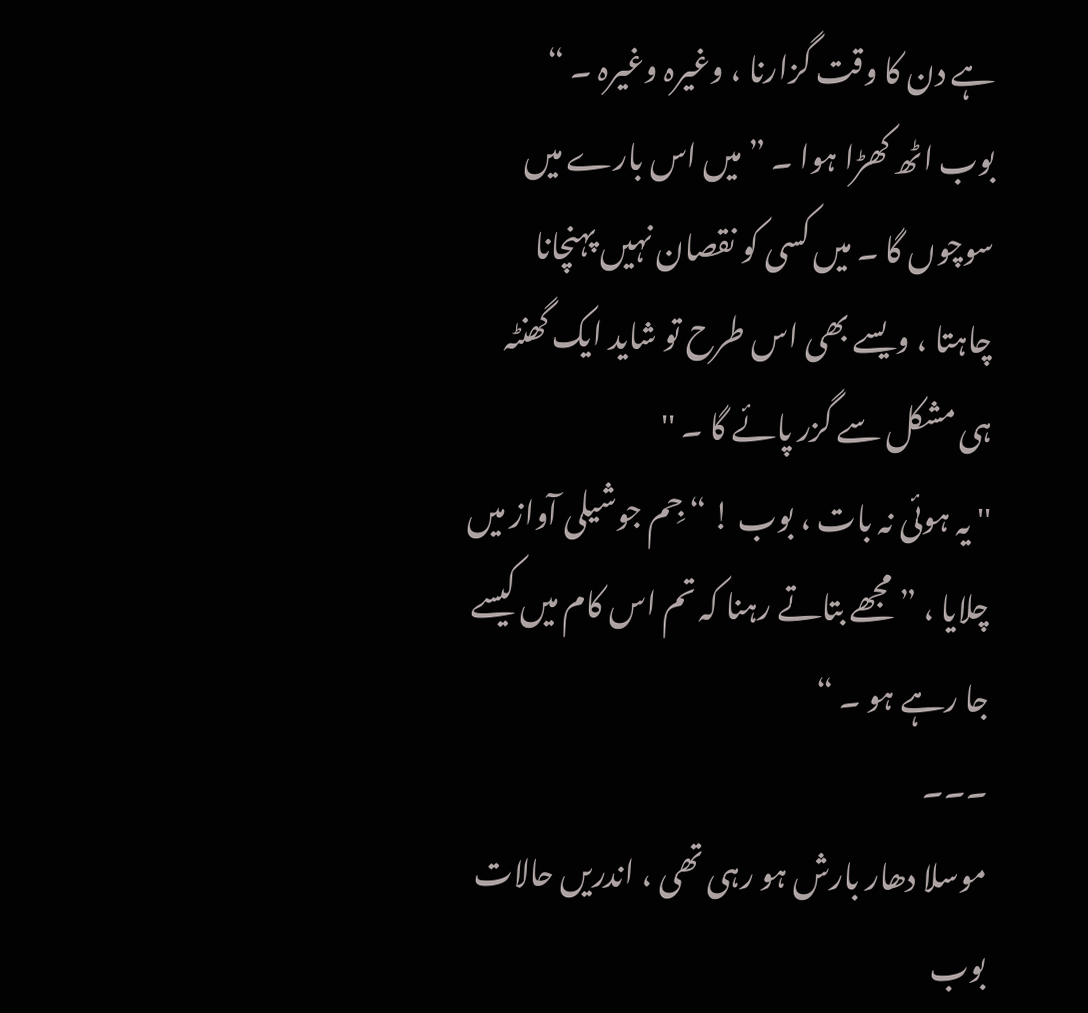ہے دن کا وقت گزارنا ، وغیرہ وغیرہ ۔ “
بوب اٹھ کھڑا ہوا ۔ ” میں اس بارے میں سوچوں گا ۔ میں کسی کو نقصان نہیں پہنچانا چاہتا ، ویسے بھی اس طرح تو شاید ایک گھنٹہ ہی مشکل سے گزر پائے گا ۔ ''
'' یہ ہوئی نہ بات ، بوب ! “ جِم جوشیلی آواز میں چلایا ، ” مجھے بتاتے رہنا کہ تم اس کام میں کیسے جا رہے ہو ۔ “
۔۔۔
موسلا دھار بارش ہو رہی تھی ، اندریں حالات بوب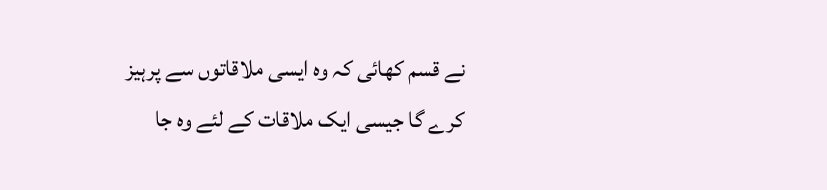نے قسم کھائی کہ وہ ایسی ملاقاتوں سے پرہیز کرے گا جیسی ایک ملاقات کے لئے وہ جا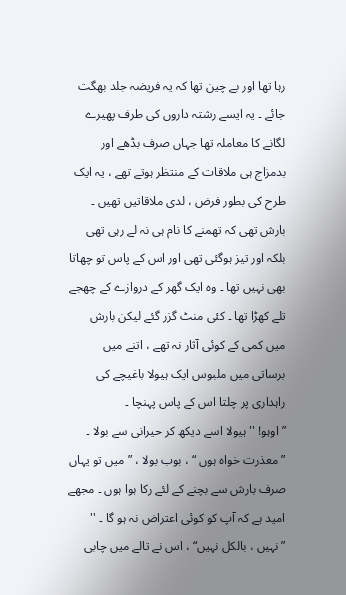رہا تھا اور بے چین تھا کہ یہ فریضہ جلد بھگت جائے ۔ یہ ایسے رشتہ داروں کی طرف پھیرے لگانے کا معاملہ تھا جہاں صرف بڈھے اور بدمزاج ہی ملاقات کے منتظر ہوتے تھے ، یہ ایک طرح کی بطور فرض ، لدی ملاقاتیں تھیں ۔ بارش تھی کہ تھمنے کا نام ہی نہ لے رہی تھی بلکہ اور تیز ہوگئی تھی اور اس کے پاس تو چھاتا بھی نہیں تھا ۔ وہ ایک گھر کے دروازے کے چھجے تلے کھڑا تھا ۔ کئی منٹ گزر گئے لیکن بارش میں کمی کے کوئی آثار نہ تھے ، اتنے میں برساتی میں ملبوس ایک ہیولا باغیچے کی راہداری پر چلتا اس کے پاس پہنچا ۔
” اوہو! '' ہیولا اسے دیکھ کر حیرانی سے بولا ۔
” معذرت خواہ ہوں “ ، بوب بولا ، ” میں تو یہاں صرف بارش سے بچنے کے لئے رکا ہوا ہوں ۔ مجھے امید ہے کہ آپ کو کوئی اعتراض نہ ہو گا ۔ ''
” نہیں ، بالکل نہیں“ ، اس نے تالے میں چابی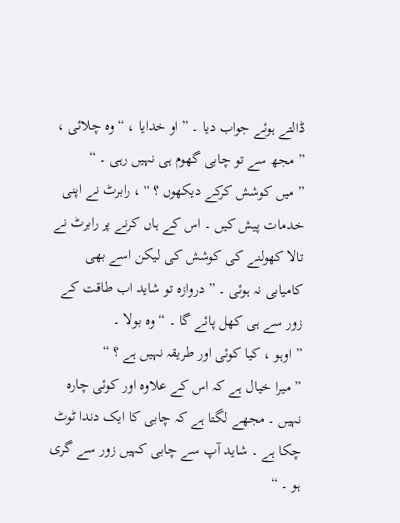ڈالتے ہوئے جواب دیا ۔ ” او خدایا ، “ وہ چلائی ، ” مجھ سے تو چابی گھوم ہی نہیں رہی ۔ “
” میں کوشش کرکے دیکھوں ؟ '' ، رابرٹ نے اپنی خدمات پیش کیں ۔ اس کے ہاں کرنے پر رابرٹ نے تالا کھولنے کی کوشش کی لیکن اسے بھی کامیابی نہ ہوئی ۔ ” دروازہ تو شاید اب طاقت کے زور سے ہی کھل پائے گا ۔ “ وہ بولا ۔
” اوہو ، کیا کوئی اور طریقہ نہیں ہے ؟ “
” میرا خیال ہے کہ اس کے علاوہ اور کوئی چارہ نہیں ۔ مجھے لگتا ہے کہ چابی کا ایک دندا ٹوٹ چکا ہے ۔ شاید آپ سے چابی کہیں زور سے گری ہو ۔ “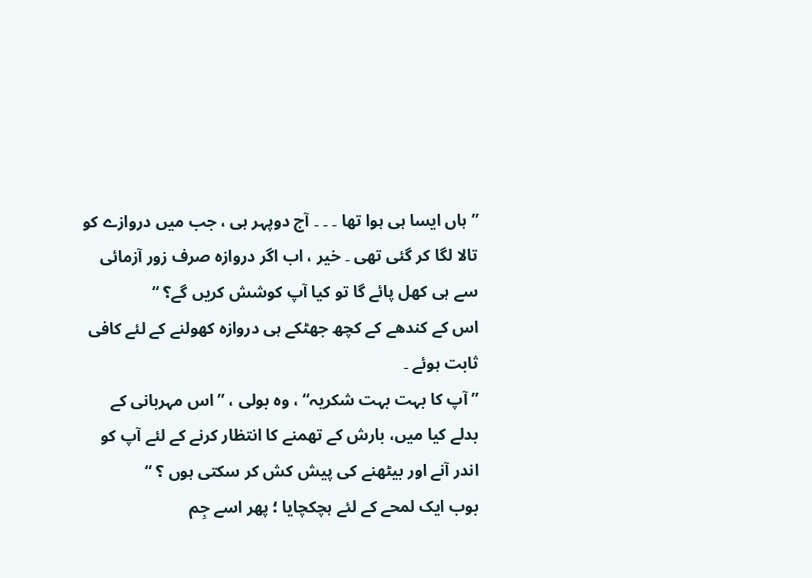” ہاں ایسا ہی ہوا تھا ۔ ۔ ۔ آج دوپہر ہی ، جب میں دروازے کو تالا لگا کر گئی تھی ۔ خیر ، اب اگر دروازہ صرف زور آزمائی سے ہی کھل پائے گا تو کیا آپ کوشش کریں گے؟ “
اس کے کندھے کے کچھ جھٹکے ہی دروازہ کھولنے کے لئے کافی ثابت ہوئے ۔
” آپ کا بہت بہت شکریہ“ ، وہ بولی ، ” اس مہربانی کے بدلے کیا میں، بارش کے تھمنے کا انتظار کرنے کے لئے آپ کو اندر آنے اور بیٹھنے کی پیش کش کر سکتی ہوں ؟ “
بوب ایک لمحے کے لئے ہچکچایا ؛ پھر اسے جِم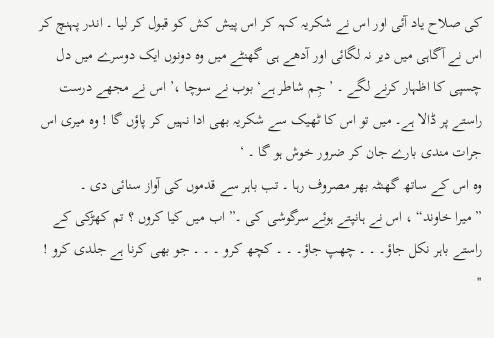کی صلاح یاد آئی اور اس نے شکریہ کہہ کر اس پیش کش کو قبول کر لیا ۔ اندر پہنچ کر اس نے آگاہی میں دیر نہ لگائی اور آدھے ہی گھنٹے میں وہ دونوں ایک دوسرے میں دل چسپی کا اظہار کرنے لگے ۔ ’ جِم شاطر ہے‘ بوب نے سوچا ،’ اس نے مجھے درست راستے پر ڈالا ہے۔ میں تو اس کا ٹھیک سے شکریہ بھی ادا نہیں کر پاؤں گا ! وہ میری اس جرات مندی بارے جان کر ضرور خوش ہو گا ۔ ‘
وہ اس کے ساتھ گھنٹہ بھر مصروف رہا ۔ تب باہر سے قدموں کی آواز سنائی دی ۔
” میرا خاوند“ ، اس نے ہانپتے ہوئے سرگوشی کی ۔” اب میں کیا کروں ؟ تم کھڑکی کے راستے باہر نکل جاؤ۔ ۔ ۔ چھپ جاؤ۔ ۔ ۔ کچھ کرو ۔ ۔ ۔ جو بھی کرنا ہے جلدی کرو ! ''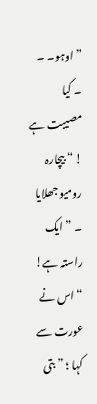” اوہو۔ ۔ ۔ کیا مصیبت ہے ! “ بیچارہ رومیو جھلایا ۔ ” ایک راستہ ہے! “ اس نے عورت سے کہا ؛ ” بتی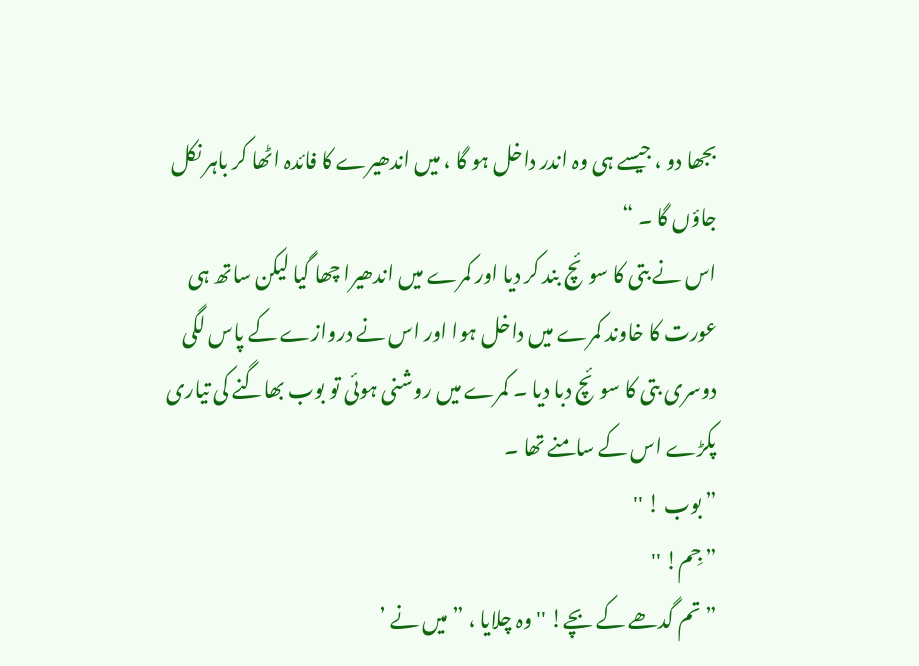بجھا دو ، جیسے ہی وہ اندر داخل ہو گا ، میں اندھیرے کا فائدہ اٹھا کر باہر نکل جاؤں گا ۔ “
اس نے بتی کا سوئچ بند کر دیا اور کمرے میں اندھیرا چھا گیا لیکن ساتھ ہی عورت کا خاوند کمرے میں داخل ہوا اور اس نے دروازے کے پاس لگی دوسری بتی کا سوئچ دبا دیا ۔ کمرے میں روشنی ہوئی تو بوب بھاگنے کی تیاری پکڑے اس کے سامنے تھا ۔
” بوب ! ''
” جِم! ''
” تم گدھے کے بچے! '' وہ چلایا ، ” میں نے ’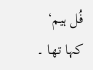فُل ہیم‘ کہا تھا ۔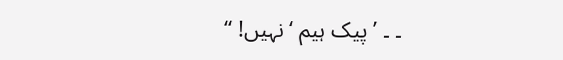۔ ۔ ’ پیک ہیم ‘ نہیں! “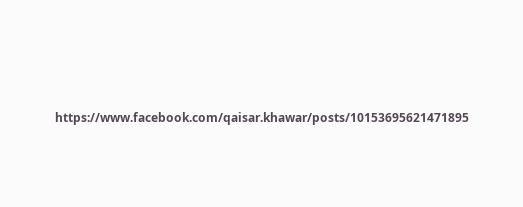https://www.facebook.com/qaisar.khawar/posts/10153695621471895